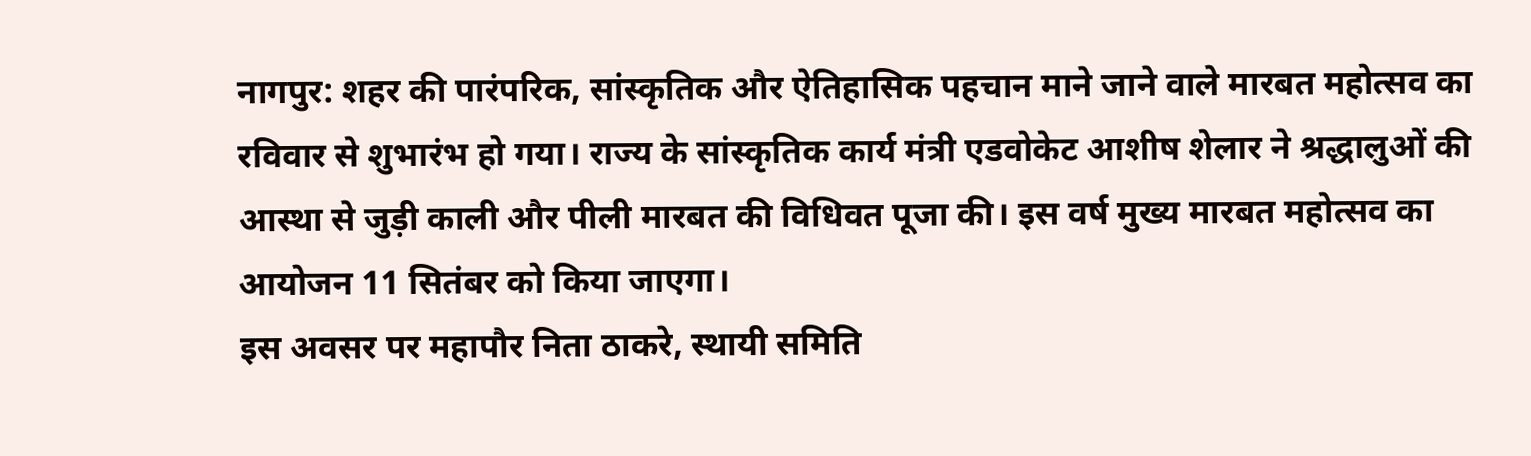नागपुर: शहर की पारंपरिक, सांस्कृतिक और ऐतिहासिक पहचान माने जाने वाले मारबत महोत्सव का रविवार से शुभारंभ हो गया। राज्य के सांस्कृतिक कार्य मंत्री एडवोकेट आशीष शेलार ने श्रद्धालुओं की आस्था से जुड़ी काली और पीली मारबत की विधिवत पूजा की। इस वर्ष मुख्य मारबत महोत्सव का आयोजन 11 सितंबर को किया जाएगा।
इस अवसर पर महापौर निता ठाकरे, स्थायी समिति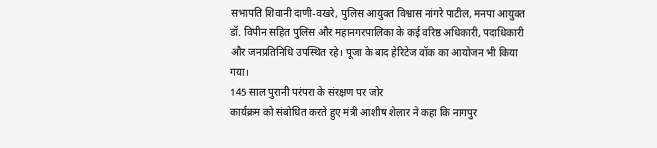सभापति शिवानी दाणी-वखरे, पुलिस आयुक्त विश्वास नांगरे पाटील, मनपा आयुक्त डॉ. विपीन सहित पुलिस और महानगरपालिका के कई वरिष्ठ अधिकारी, पदाधिकारी और जनप्रतिनिधि उपस्थित रहे। पूजा के बाद हेरिटेज वॉक का आयोजन भी किया गया।
145 साल पुरानी परंपरा के संरक्षण पर जोर
कार्यक्रम को संबोधित करते हुए मंत्री आशीष शेलार ने कहा कि नागपुर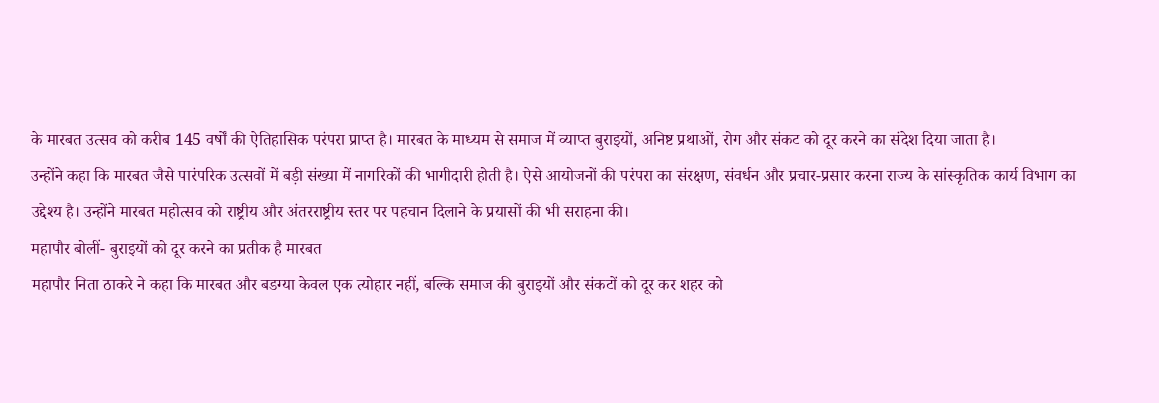के मारबत उत्सव को करीब 145 वर्षों की ऐतिहासिक परंपरा प्राप्त है। मारबत के माध्यम से समाज में व्याप्त बुराइयों, अनिष्ट प्रथाओं, रोग और संकट को दूर करने का संदेश दिया जाता है।
उन्होंने कहा कि मारबत जैसे पारंपरिक उत्सवों में बड़ी संख्या में नागरिकों की भागीदारी होती है। ऐसे आयोजनों की परंपरा का संरक्षण, संवर्धन और प्रचार-प्रसार करना राज्य के सांस्कृतिक कार्य विभाग का उद्देश्य है। उन्होंने मारबत महोत्सव को राष्ट्रीय और अंतरराष्ट्रीय स्तर पर पहचान दिलाने के प्रयासों की भी सराहना की।
महापौर बोलीं- बुराइयों को दूर करने का प्रतीक है मारबत
महापौर निता ठाकरे ने कहा कि मारबत और बडग्या केवल एक त्योहार नहीं, बल्कि समाज की बुराइयों और संकटों को दूर कर शहर को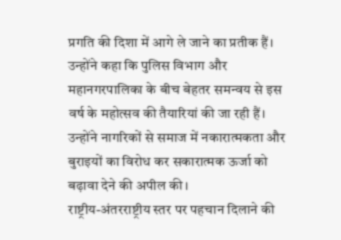प्रगति की दिशा में आगे ले जाने का प्रतीक हैं।
उन्होंने कहा कि पुलिस विभाग और महानगरपालिका के बीच बेहतर समन्वय से इस वर्ष के महोत्सव की तैयारियां की जा रही हैं। उन्होंने नागरिकों से समाज में नकारात्मकता और बुराइयों का विरोध कर सकारात्मक ऊर्जा को बढ़ावा देने की अपील की।
राष्ट्रीय-अंतरराष्ट्रीय स्तर पर पहचान दिलाने की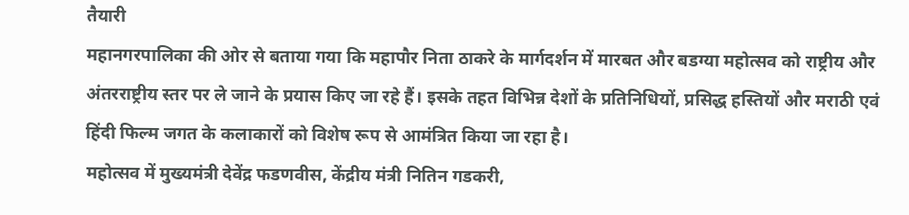तैयारी
महानगरपालिका की ओर से बताया गया कि महापौर निता ठाकरे के मार्गदर्शन में मारबत और बडग्या महोत्सव को राष्ट्रीय और अंतरराष्ट्रीय स्तर पर ले जाने के प्रयास किए जा रहे हैं। इसके तहत विभिन्न देशों के प्रतिनिधियों, प्रसिद्ध हस्तियों और मराठी एवं हिंदी फिल्म जगत के कलाकारों को विशेष रूप से आमंत्रित किया जा रहा है।
महोत्सव में मुख्यमंत्री देवेंद्र फडणवीस, केंद्रीय मंत्री नितिन गडकरी,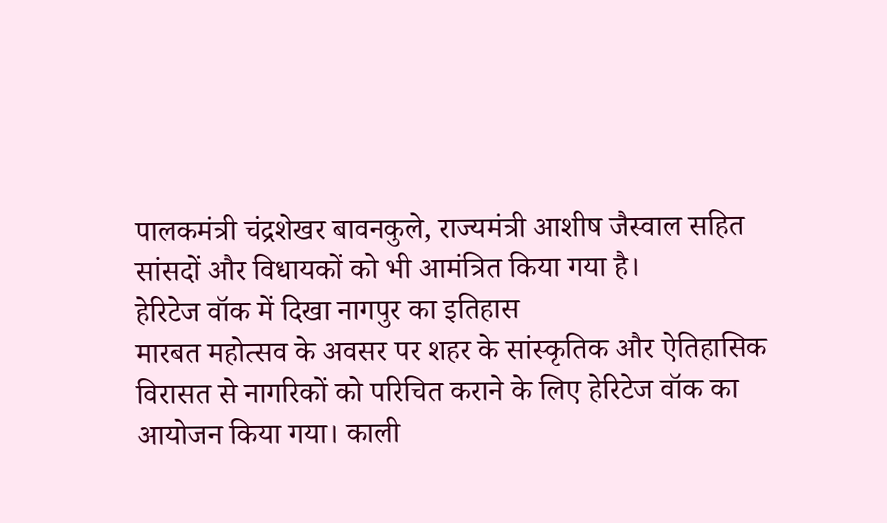पालकमंत्री चंद्रशेखर बावनकुले, राज्यमंत्री आशीष जैस्वाल सहित सांसदों और विधायकों को भी आमंत्रित किया गया है।
हेरिटेज वॉक में दिखा नागपुर का इतिहास
मारबत महोत्सव के अवसर पर शहर के सांस्कृतिक और ऐतिहासिक विरासत से नागरिकों को परिचित कराने के लिए हेरिटेज वॉक का आयोजन किया गया। काली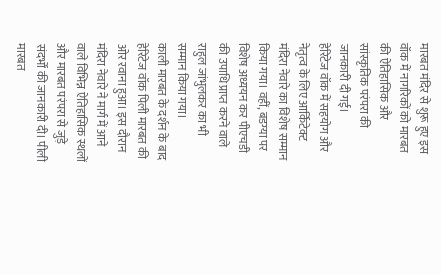मारबत मंदिर से शुरू हुए इस वॉक में नागरिकों को मारबत की ऐतिहासिक और सांस्कृतिक परंपरा की जानकारी दी गई।
हेरिटेज वॉक में सहयोग और नेतृत्व के लिए आर्किटेक्ट मंदिरा नेवारे का विशेष सम्मान किया गया। वहीं, बडग्या पर विशेष अध्ययन कर पीएचडी की उपाधि प्राप्त करने वाले राहुल जांभुलकर का भी सम्मान किया गया।
काली मारबत के दर्शन के बाद हेरिटेज वॉक पिली मारबत की ओर रवाना हुआ। इस दौरान मंदिरा नेवारे ने मार्ग में आने वाले विभिन्न ऐतिहासिक स्थलों और मारबत परंपरा से जुड़े संदर्भों की जानकारी दी। पीली मारबत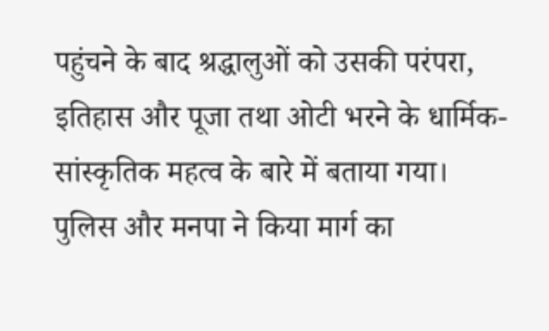पहुंचने के बाद श्रद्धालुओं को उसकी परंपरा, इतिहास और पूजा तथा ओटी भरने के धार्मिक-सांस्कृतिक महत्व के बारे में बताया गया।
पुलिस और मनपा ने किया मार्ग का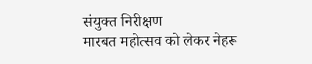संयुक्त निरीक्षण
मारबत महोत्सव को लेकर नेहरू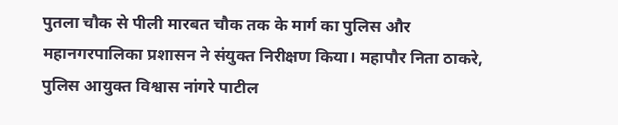पुतला चौक से पीली मारबत चौक तक के मार्ग का पुलिस और महानगरपालिका प्रशासन ने संयुक्त निरीक्षण किया। महापौर निता ठाकरे, पुलिस आयुक्त विश्वास नांगरे पाटील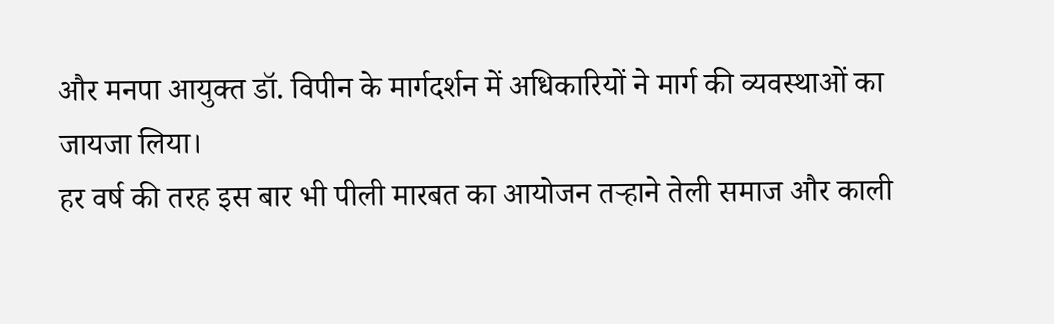और मनपा आयुक्त डॉ. विपीन के मार्गदर्शन में अधिकारियों ने मार्ग की व्यवस्थाओं का जायजा लिया।
हर वर्ष की तरह इस बार भी पीली मारबत का आयोजन तऱ्हाने तेली समाज और काली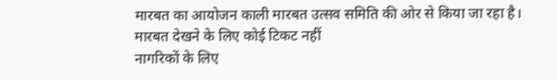मारबत का आयोजन काली मारबत उत्सव समिति की ओर से किया जा रहा है।
मारबत देखने के लिए कोई टिकट नहीं
नागरिकों के लिए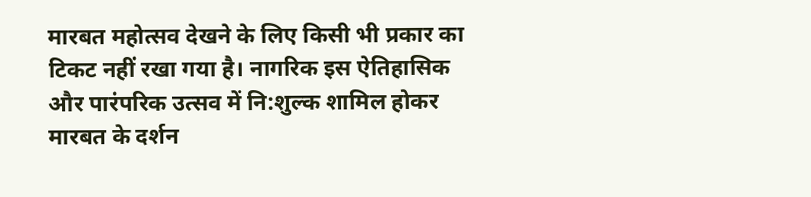मारबत महोत्सव देखने के लिए किसी भी प्रकार का टिकट नहीं रखा गया है। नागरिक इस ऐतिहासिक और पारंपरिक उत्सव में नि:शुल्क शामिल होकर मारबत के दर्शन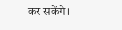कर सकेंगे।